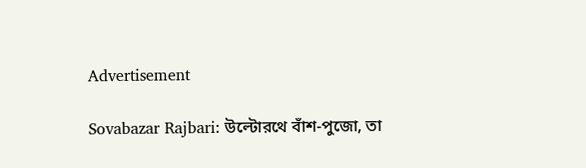Advertisement

Sovabazar Rajbari: উল্টোরথে বাঁশ-পুজো, তা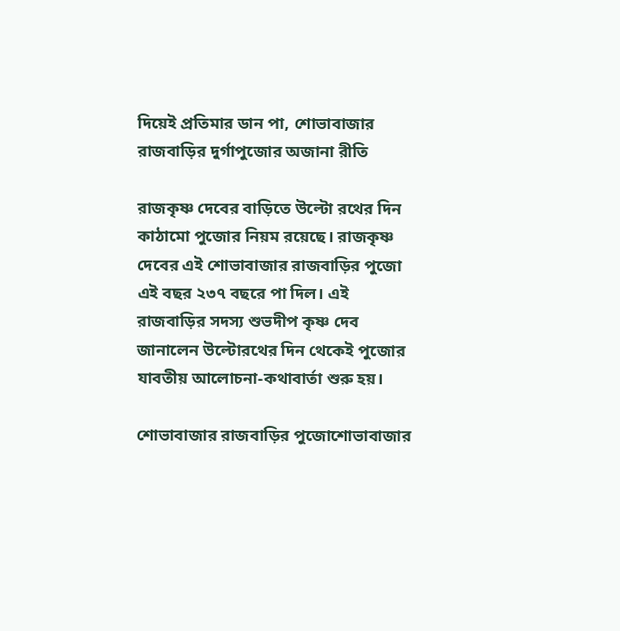দিয়েই প্রতিমার ডান পা, শোভাবাজার রাজবাড়ির দুর্গাপুজোর অজানা রীতি

রাজকৃষ্ণ দেবের বাড়িতে উল্টো রথের দিন কাঠামো পুজোর নিয়ম রয়েছে। রাজকৃষ্ণ দেবের এই শোভাবাজার রাজবাড়ির পুজো এই বছর ২৩৭ বছরে পা দিল। এই রাজবাড়ির সদস্য শুভদীপ কৃষ্ণ দেব জানালেন উল্টোরথের দিন থেকেই পুজোর যাবতীয় আলোচনা-কথাবার্তা শুরু হয়।

শোভাবাজার রাজবাড়ির পুজোশোভাবাজার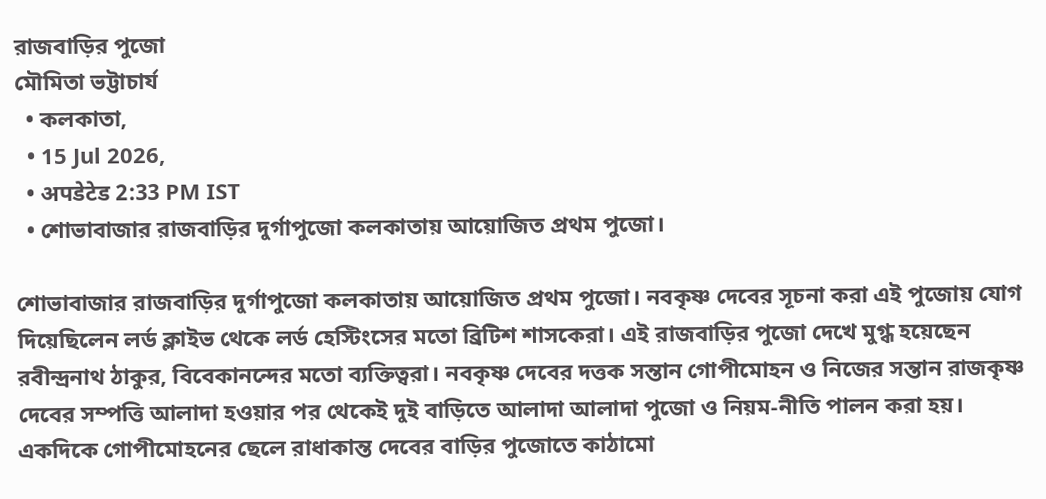রাজবাড়ির পুজো
মৌমিতা ভট্টাচার্য
  • কলকাতা,
  • 15 Jul 2026,
  • अपडेटेड 2:33 PM IST
  • শোভাবাজার রাজবাড়ির দুর্গাপুজো কলকাতায় আয়োজিত প্রথম পুজো।

শোভাবাজার রাজবাড়ির দুর্গাপুজো কলকাতায় আয়োজিত প্রথম পুজো। নবকৃষ্ণ দেবের সূচনা করা এই পুজোয় যোগ দিয়েছিলেন লর্ড ক্লাইভ থেকে লর্ড হেস্টিংসের মতো ব্রিটিশ শাসকেরা। এই রাজবাড়ির পুজো দেখে মুগ্ধ হয়েছেন রবীন্দ্রনাথ ঠাকুর, বিবেকানন্দের মতো ব্যক্তিত্বরা। নবকৃষ্ণ দেবের দত্তক সন্তান গোপীমোহন ও নিজের সন্তান রাজকৃষ্ণ দেবের সম্পত্তি আলাদা হওয়ার পর থেকেই দুই বাড়িতে আলাদা আলাদা পুজো ও নিয়ম-নীতি পালন করা হয়। একদিকে গোপীমোহনের ছেলে রাধাকান্ত দেবের বাড়ির পুজোতে কাঠামো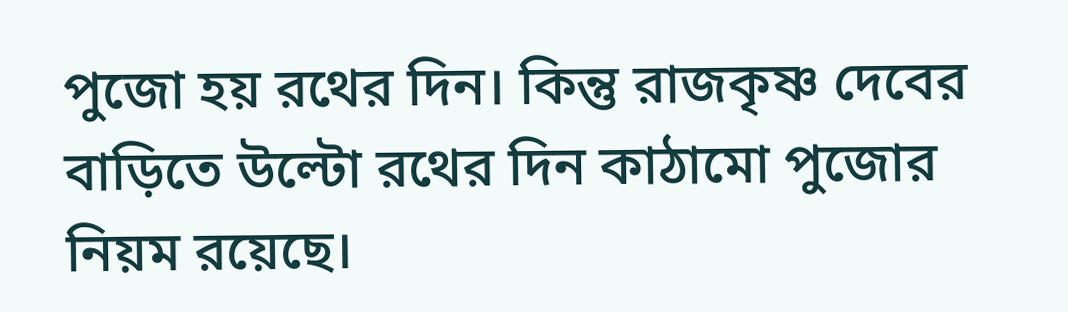পুজো হয় রথের দিন। কিন্তু রাজকৃষ্ণ দেবের বাড়িতে উল্টো রথের দিন কাঠামো পুজোর নিয়ম রয়েছে।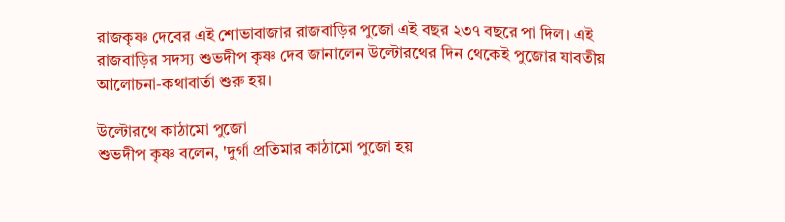রাজকৃষ্ণ দেবের এই শোভাবাজার রাজবাড়ির পুজো এই বছর ২৩৭ বছরে পা দিল। এই রাজবাড়ির সদস্য শুভদীপ কৃষ্ণ দেব জানালেন উল্টোরথের দিন থেকেই পুজোর যাবতীয় আলোচনা-কথাবার্তা শুরু হয়।

উল্টোরথে কাঠামো পুজো
শুভদীপ কৃষ্ণ বলেন, 'দুর্গা প্রতিমার কাঠামো পুজো হয়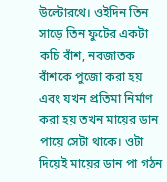উল্টোরথে। ওইদিন তিন সাড়ে তিন ফুটের একটা কচি বাঁশ, নবজাতক বাঁশকে পুজো করা হয় এবং যখন প্রতিমা নির্মাণ করা হয় তখন মায়ের ডান পায়ে সেটা থাকে। ওটা দিয়েই মায়ের ডান পা গঠন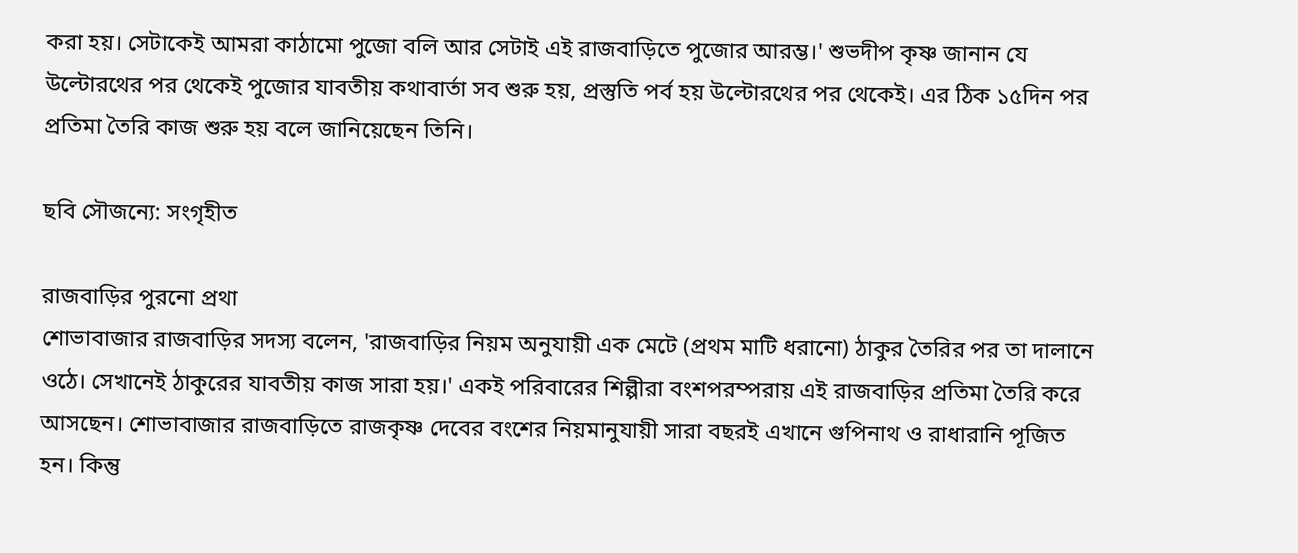করা হয়। সেটাকেই আমরা কাঠামো পুজো বলি আর সেটাই এই রাজবাড়িতে পুজোর আরম্ভ।' শুভদীপ কৃষ্ণ জানান যে উল্টোরথের পর থেকেই পুজোর যাবতীয় কথাবার্তা সব শুরু হয়, প্রস্তুতি পর্ব হয় উল্টোরথের পর থেকেই। এর ঠিক ১৫দিন পর প্রতিমা তৈরি কাজ শুরু হয় বলে জানিয়েছেন তিনি।

ছবি সৌজন্যে: সংগৃহীত

রাজবাড়ির পুরনো প্রথা
শোভাবাজার রাজবাড়ির সদস্য বলেন, 'রাজবাড়ির নিয়ম অনুযায়ী এক মেটে (প্রথম মাটি ধরানো) ঠাকুর তৈরির পর তা দালানে ওঠে। সেখানেই ঠাকুরের যাবতীয় কাজ সারা হয়।' একই পরিবারের শিল্পীরা বংশপরম্পরায় এই রাজবাড়ির প্রতিমা তৈরি করে আসছেন। শোভাবাজার রাজবাড়িতে রাজকৃষ্ণ দেবের বংশের নিয়মানুযায়ী সারা বছরই এখানে গুপিনাথ ও রাধারানি পূজিত হন। কিন্তু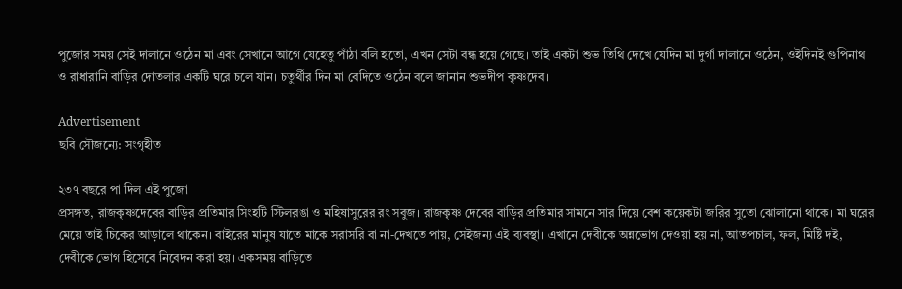পুজোর সময় সেই দালানে ওঠেন মা এবং সেখানে আগে যেহেতু পাঁঠা বলি হতো, এখন সেটা বন্ধ হয়ে গেছে। তাই একটা শুভ তিথি দেখে যেদিন মা দুর্গা দালানে ওঠেন, ওইদিনই গুপিনাথ ও রাধারানি বাড়ির দোতলার একটি ঘরে চলে যান। চতুর্থীর দিন মা বেদিতে ওঠেন বলে জানান শুভদীপ কৃষ্ণদেব।

Advertisement
ছবি সৌজন্যে: সংগৃহীত

২৩৭ বছরে পা দিল এই পুজো
প্রসঙ্গত, রাজকৃষ্ণদেবের বাড়ির প্রতিমার সিংহটি স্টিলরঙা ও মহিষাসুরের রং সবুজ। রাজকৃষ্ণ দেবের বাড়ির প্রতিমার সামনে সার দিয়ে বেশ কয়েকটা জরির সুতো ঝোলানো থাকে। মা ঘরের মেয়ে তাই চিকের আড়ালে থাকেন। বাইরের মানুষ যাতে মাকে সরাসরি বা না-দেখতে পায়, সেইজন্য এই ব্যবস্থা। এখানে দেবীকে অন্নভোগ দেওয়া হয় না, আতপচাল, ফল, মিষ্টি দই, দেবীকে ভোগ হিসেবে নিবেদন করা হয়। একসময় বাড়িতে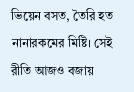ভিয়েন বসত, তৈরি হত নানারকমের মিষ্টি। সেই রীতি আজও বজায়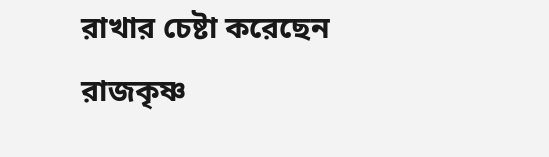রাখার চেষ্টা করেছেন রাজকৃষ্ণ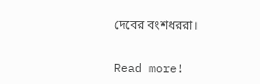দেবের বংশধররা।


Read more!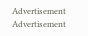Advertisement
Advertisement